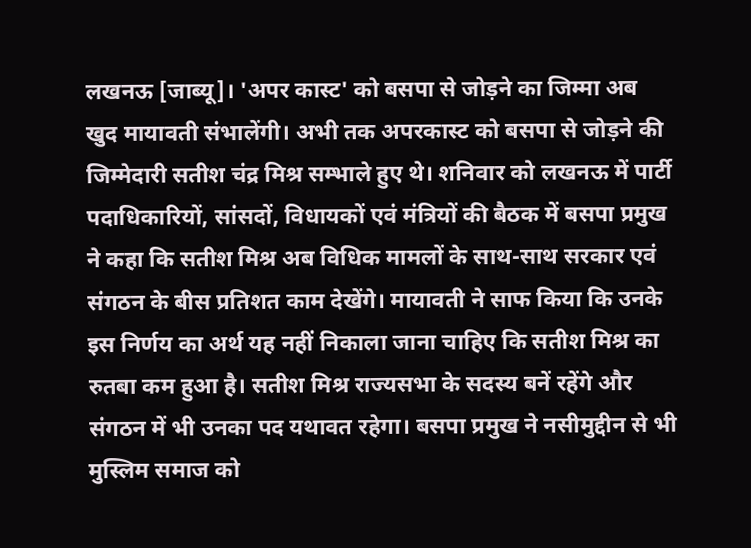लखनऊ [जाब्यू]। 'अपर कास्ट' को बसपा से जोड़ने का जिम्मा अब खुद मायावती संभालेंगी। अभी तक अपरकास्ट को बसपा से जोड़ने की जिम्मेदारी सतीश चंद्र मिश्र सम्भाले हुए थे। शनिवार को लखनऊ में पार्टी पदाधिकारियों, सांसदों, विधायकों एवं मंत्रियों की बैठक में बसपा प्रमुख ने कहा कि सतीश मिश्र अब विधिक मामलों के साथ-साथ सरकार एवं संगठन के बीस प्रतिशत काम देखेंगे। मायावती ने साफ किया कि उनके इस निर्णय का अर्थ यह नहीं निकाला जाना चाहिए कि सतीश मिश्र का रुतबा कम हुआ है। सतीश मिश्र राज्यसभा के सदस्य बनें रहेंगे और संगठन में भी उनका पद यथावत रहेगा। बसपा प्रमुख ने नसीमुद्दीन से भी मुस्लिम समाज को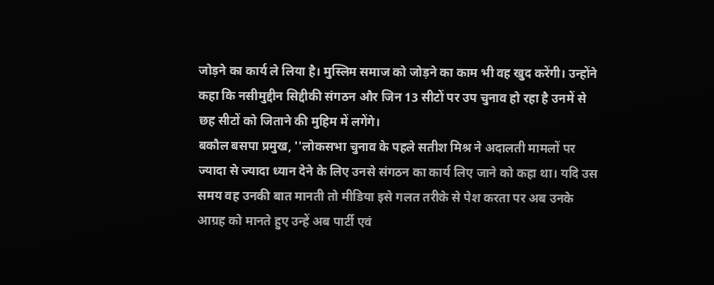जोड़ने का कार्य ले लिया है। मुस्लिम समाज को जोड़ने का काम भी वह खुद करेंगी। उन्होंने कहा कि नसीमुद्दीन सिद्दीकी संगठन और जिन 13 सीटों पर उप चुनाव हो रहा है उनमें से छह सीटों को जिताने की मुहिम में लगेंगे।
बकौल बसपा प्रमुख, ''लोकसभा चुनाव के पहले सतीश मिश्र ने अदालती मामलों पर ज्यादा से ज्यादा ध्यान देने के लिए उनसे संगठन का कार्य लिए जाने को कहा था। यदि उस समय वह उनकी बात मानती तो मीडिया इसे गलत तरीके से पेश करता पर अब उनके आग्रह को मानते हुए उन्हें अब पार्टी एवं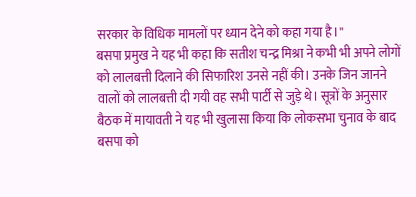सरकार के विधिक मामलों पर ध्यान देने को कहा गया है।''
बसपा प्रमुख ने यह भी कहा कि सतीश चन्द्र मिश्रा ने कभी भी अपने लोगों को लालबत्ती दिलाने की सिफारिश उनसे नहीं की। उनके जिन जानने वालों को लालबत्ती दी गयी वह सभी पार्टी से जुड़े थे। सूत्रों के अनुसार बैठक में मायावती ने यह भी खुलासा किया कि लोकसभा चुनाव के बाद बसपा को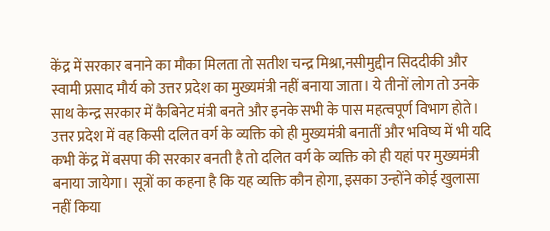केंद्र में सरकार बनाने का मौका मिलता तो सतीश चन्द्र मिश्रा,नसीमुद्दीन सिददीकी और स्वामी प्रसाद मौर्य को उत्तर प्रदेश का मुख्यमंत्री नहीं बनाया जाता। ये तीनों लोग तो उनके साथ केन्द्र सरकार में कैबिनेट मंत्री बनते और इनके सभी के पास महत्वपूर्ण विभाग होते। उत्तर प्रदेश में वह किसी दलित वर्ग के व्यक्ति को ही मुख्यमंत्री बनातीं और भविष्य में भी यदि कभी केंद्र में बसपा की सरकार बनती है तो दलित वर्ग के व्यक्ति को ही यहां पर मुख्यमंत्री बनाया जायेगा। सूत्रों का कहना है कि यह व्यक्ति कौन होगा, इसका उन्होंने कोई खुलासा नहीं किया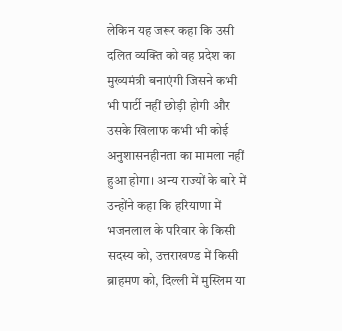लेकिन यह जरूर कहा कि उसी दलित व्यक्ति को वह प्रदेश का मुख्यमंत्री बनाएंगी जिसने कभी भी पार्टी नहीं छोड़ी होगी और उसके खिलाफ कभी भी कोई अनुशासनहीनता का मामला नहीं हुआ होगा। अन्य राज्यों के बारे में उन्होंने कहा कि हरियाणा में भजनलाल के परिवार के किसी सदस्य को, उत्तराखण्ड में किसी ब्राहमण को, दिल्ली में मुस्लिम या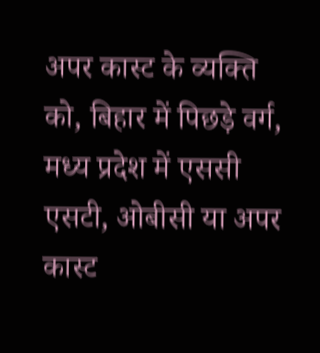अपर कास्ट के व्यक्ति को, बिहार में पिछड़े वर्ग, मध्य प्रदेश में एससी एसटी, ओबीसी या अपर कास्ट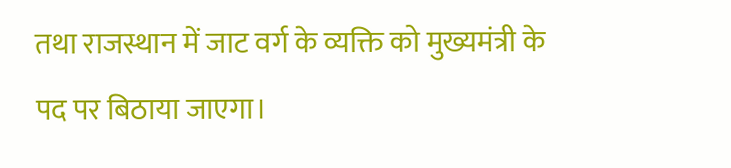तथा राजस्थान में जाट वर्ग के व्यक्ति को मुख्यमंत्री के पद पर बिठाया जाएगा।